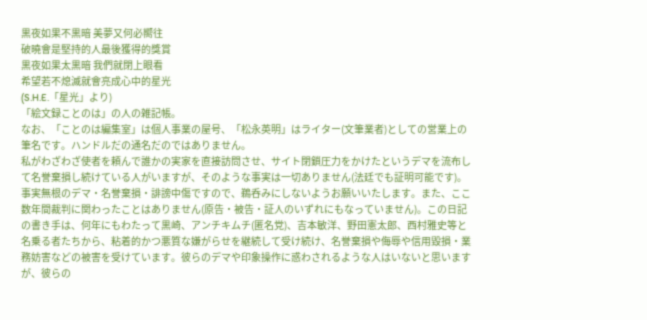黒夜如果不黒暗 美夢又何必嚮往
破曉會是堅持的人最後獲得的獎賞
黒夜如果太黒暗 我們就閉上眼看
希望若不熄滅就會亮成心中的星光
(S.H.E.「星光」より)
「絵文録ことのは」の人の雑記帳。
なお、「ことのは編集室」は個人事業の屋号、「松永英明」はライター(文筆業者)としての営業上の筆名です。ハンドルだの通名だのではありません。
私がわざわざ使者を頼んで誰かの実家を直接訪問させ、サイト閉鎖圧力をかけたというデマを流布して名誉棄損し続けている人がいますが、そのような事実は一切ありません(法廷でも証明可能です)。事実無根のデマ・名誉棄損・誹謗中傷ですので、鵜呑みにしないようお願いいたします。また、ここ数年間裁判に関わったことはありません(原告・被告・証人のいずれにもなっていません)。この日記の書き手は、何年にもわたって黒崎、アンチキムチ(匿名党)、吉本敏洋、野田憲太郎、西村雅史等と名乗る者たちから、粘着的かつ悪質な嫌がらせを継続して受け続け、名誉棄損や侮辱や信用毀損・業務妨害などの被害を受けています。彼らのデマや印象操作に惑わされるような人はいないと思いますが、彼らの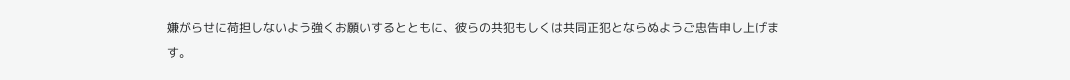嫌がらせに荷担しないよう強くお願いするとともに、彼らの共犯もしくは共同正犯とならぬようご忠告申し上げます。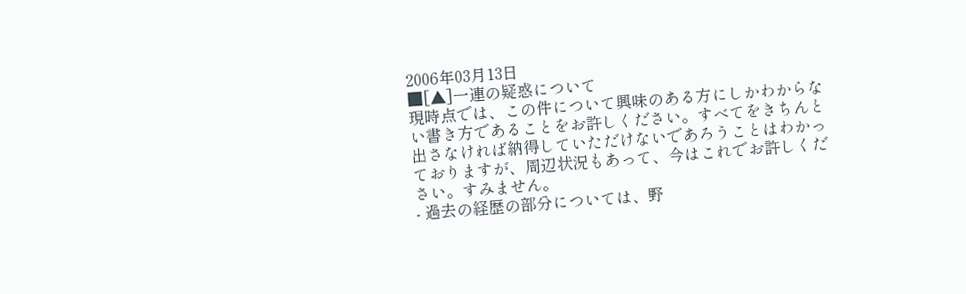2006年03月13日
■[▲]一連の疑惑について
現時点では、この件について興味のある方にしかわからない書き方であることをお許しください。すべてをきちんと出さなければ納得していただけないであろうことはわかっておりますが、周辺状況もあって、今はこれでお許しください。すみません。
- 過去の経歴の部分については、野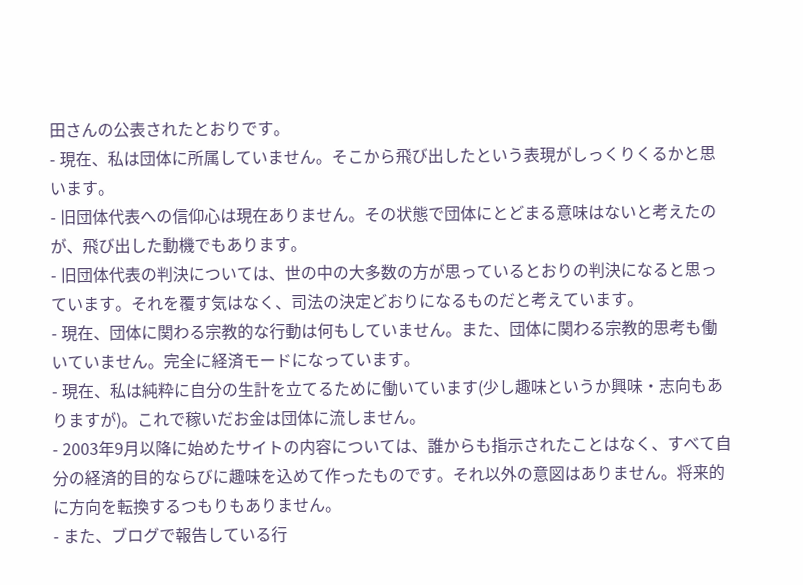田さんの公表されたとおりです。
- 現在、私は団体に所属していません。そこから飛び出したという表現がしっくりくるかと思います。
- 旧団体代表への信仰心は現在ありません。その状態で団体にとどまる意味はないと考えたのが、飛び出した動機でもあります。
- 旧団体代表の判決については、世の中の大多数の方が思っているとおりの判決になると思っています。それを覆す気はなく、司法の決定どおりになるものだと考えています。
- 現在、団体に関わる宗教的な行動は何もしていません。また、団体に関わる宗教的思考も働いていません。完全に経済モードになっています。
- 現在、私は純粋に自分の生計を立てるために働いています(少し趣味というか興味・志向もありますが)。これで稼いだお金は団体に流しません。
- 2003年9月以降に始めたサイトの内容については、誰からも指示されたことはなく、すべて自分の経済的目的ならびに趣味を込めて作ったものです。それ以外の意図はありません。将来的に方向を転換するつもりもありません。
- また、ブログで報告している行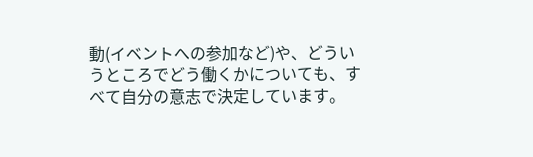動(イベントへの参加など)や、どういうところでどう働くかについても、すべて自分の意志で決定しています。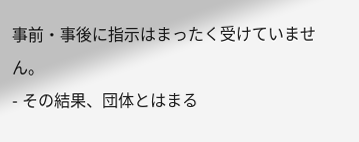事前・事後に指示はまったく受けていません。
- その結果、団体とはまる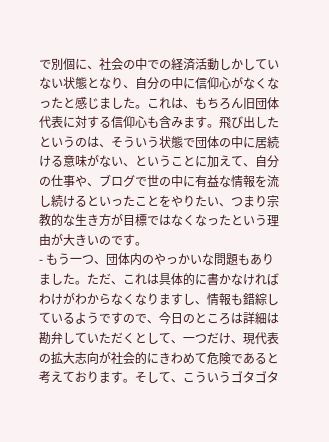で別個に、社会の中での経済活動しかしていない状態となり、自分の中に信仰心がなくなったと感じました。これは、もちろん旧団体代表に対する信仰心も含みます。飛び出したというのは、そういう状態で団体の中に居続ける意味がない、ということに加えて、自分の仕事や、ブログで世の中に有益な情報を流し続けるといったことをやりたい、つまり宗教的な生き方が目標ではなくなったという理由が大きいのです。
- もう一つ、団体内のやっかいな問題もありました。ただ、これは具体的に書かなければわけがわからなくなりますし、情報も錯綜しているようですので、今日のところは詳細は勘弁していただくとして、一つだけ、現代表の拡大志向が社会的にきわめて危険であると考えております。そして、こういうゴタゴタ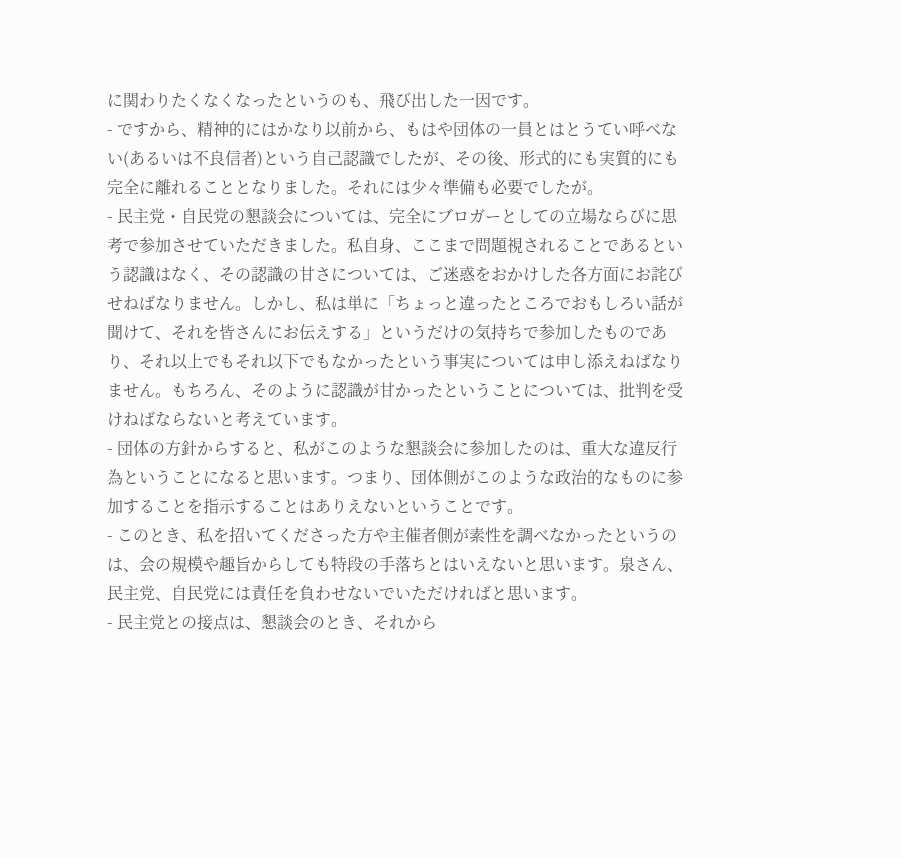に関わりたくなくなったというのも、飛び出した一因です。
- ですから、精神的にはかなり以前から、もはや団体の一員とはとうてい呼べない(あるいは不良信者)という自己認識でしたが、その後、形式的にも実質的にも完全に離れることとなりました。それには少々準備も必要でしたが。
- 民主党・自民党の懇談会については、完全にブロガーとしての立場ならびに思考で参加させていただきました。私自身、ここまで問題視されることであるという認識はなく、その認識の甘さについては、ご迷惑をおかけした各方面にお詫びせねばなりません。しかし、私は単に「ちょっと違ったところでおもしろい話が聞けて、それを皆さんにお伝えする」というだけの気持ちで参加したものであり、それ以上でもそれ以下でもなかったという事実については申し添えねばなりません。もちろん、そのように認識が甘かったということについては、批判を受けねばならないと考えています。
- 団体の方針からすると、私がこのような懇談会に参加したのは、重大な違反行為ということになると思います。つまり、団体側がこのような政治的なものに参加することを指示することはありえないということです。
- このとき、私を招いてくださった方や主催者側が素性を調べなかったというのは、会の規模や趣旨からしても特段の手落ちとはいえないと思います。泉さん、民主党、自民党には責任を負わせないでいただければと思います。
- 民主党との接点は、懇談会のとき、それから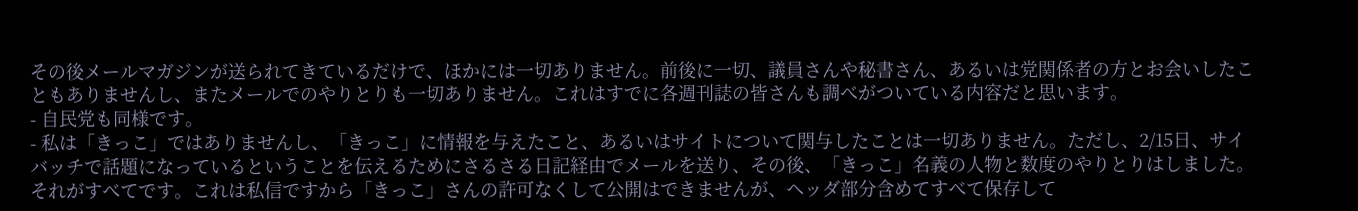その後メールマガジンが送られてきているだけで、ほかには一切ありません。前後に一切、議員さんや秘書さん、あるいは党関係者の方とお会いしたこともありませんし、またメールでのやりとりも一切ありません。これはすでに各週刊誌の皆さんも調べがついている内容だと思います。
- 自民党も同様です。
- 私は「きっこ」ではありませんし、「きっこ」に情報を与えたこと、あるいはサイトについて関与したことは一切ありません。ただし、2/15日、サイバッチで話題になっているということを伝えるためにさるさる日記経由でメールを送り、その後、「きっこ」名義の人物と数度のやりとりはしました。それがすべてです。これは私信ですから「きっこ」さんの許可なくして公開はできませんが、ヘッダ部分含めてすべて保存して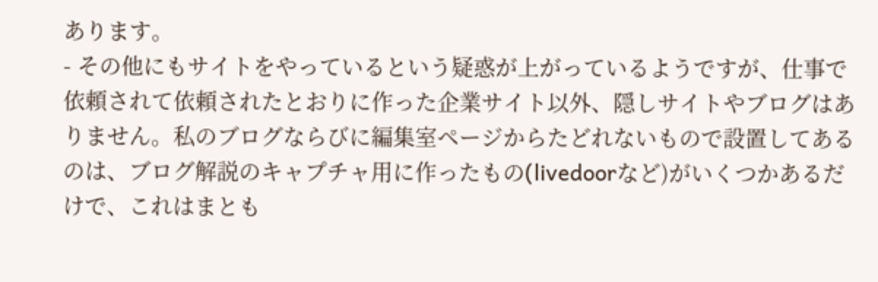あります。
- その他にもサイトをやっているという疑惑が上がっているようですが、仕事で依頼されて依頼されたとおりに作った企業サイト以外、隠しサイトやブログはありません。私のブログならびに編集室ページからたどれないもので設置してあるのは、ブログ解説のキャプチャ用に作ったもの(livedoorなど)がいくつかあるだけで、これはまとも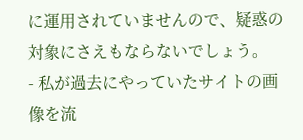に運用されていませんので、疑惑の対象にさえもならないでしょう。
- 私が過去にやっていたサイトの画像を流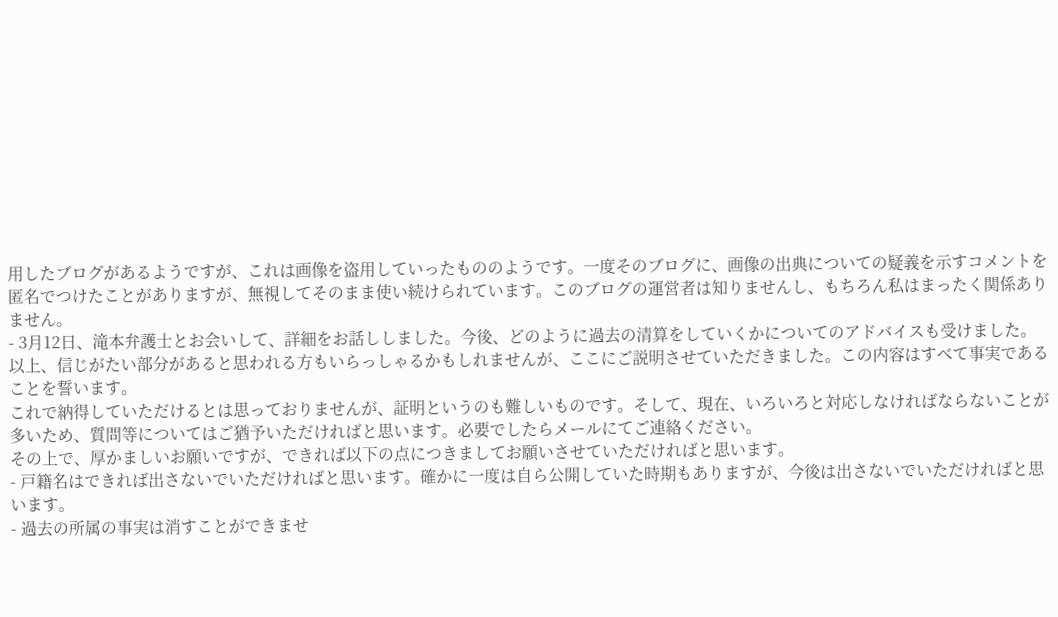用したブログがあるようですが、これは画像を盗用していったもののようです。一度そのブログに、画像の出典についての疑義を示すコメントを匿名でつけたことがありますが、無視してそのまま使い続けられています。このブログの運営者は知りませんし、もちろん私はまったく関係ありません。
- 3月12日、滝本弁護士とお会いして、詳細をお話ししました。今後、どのように過去の清算をしていくかについてのアドバイスも受けました。
以上、信じがたい部分があると思われる方もいらっしゃるかもしれませんが、ここにご説明させていただきました。この内容はすべて事実であることを誓います。
これで納得していただけるとは思っておりませんが、証明というのも難しいものです。そして、現在、いろいろと対応しなければならないことが多いため、質問等についてはご猶予いただければと思います。必要でしたらメールにてご連絡ください。
その上で、厚かましいお願いですが、できれば以下の点につきましてお願いさせていただければと思います。
- 戸籍名はできれば出さないでいただければと思います。確かに一度は自ら公開していた時期もありますが、今後は出さないでいただければと思います。
- 過去の所属の事実は消すことができませ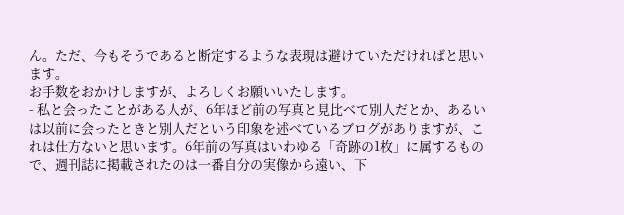ん。ただ、今もそうであると断定するような表現は避けていただければと思います。
お手数をおかけしますが、よろしくお願いいたします。
- 私と会ったことがある人が、6年ほど前の写真と見比べて別人だとか、あるいは以前に会ったときと別人だという印象を述べているブログがありますが、これは仕方ないと思います。6年前の写真はいわゆる「奇跡の1枚」に属するもので、週刊誌に掲載されたのは一番自分の実像から遠い、下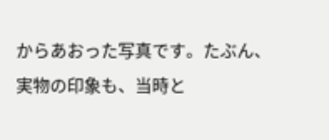からあおった写真です。たぶん、実物の印象も、当時と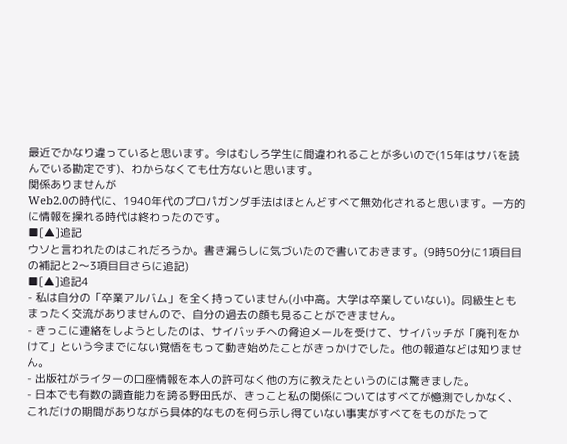最近でかなり違っていると思います。今はむしろ学生に間違われることが多いので(15年はサバを読んでいる勘定です)、わからなくても仕方ないと思います。
関係ありませんが
Web2.0の時代に、1940年代のプロパガンダ手法はほとんどすべて無効化されると思います。一方的に情報を操れる時代は終わったのです。
■[▲]追記
ウソと言われたのはこれだろうか。書き漏らしに気づいたので書いておきます。(9時50分に1項目目の補記と2〜3項目目さらに追記)
■[▲]追記4
- 私は自分の「卒業アルバム」を全く持っていません(小中高。大学は卒業していない)。同級生ともまったく交流がありませんので、自分の過去の顔も見ることができません。
- きっこに連絡をしようとしたのは、サイバッチへの脅迫メールを受けて、サイバッチが「廃刊をかけて」という今までにない覚悟をもって動き始めたことがきっかけでした。他の報道などは知りません。
- 出版社がライターの口座情報を本人の許可なく他の方に教えたというのには驚きました。
- 日本でも有数の調査能力を誇る野田氏が、きっこと私の関係についてはすべてが憶測でしかなく、これだけの期間がありながら具体的なものを何ら示し得ていない事実がすべてをものがたって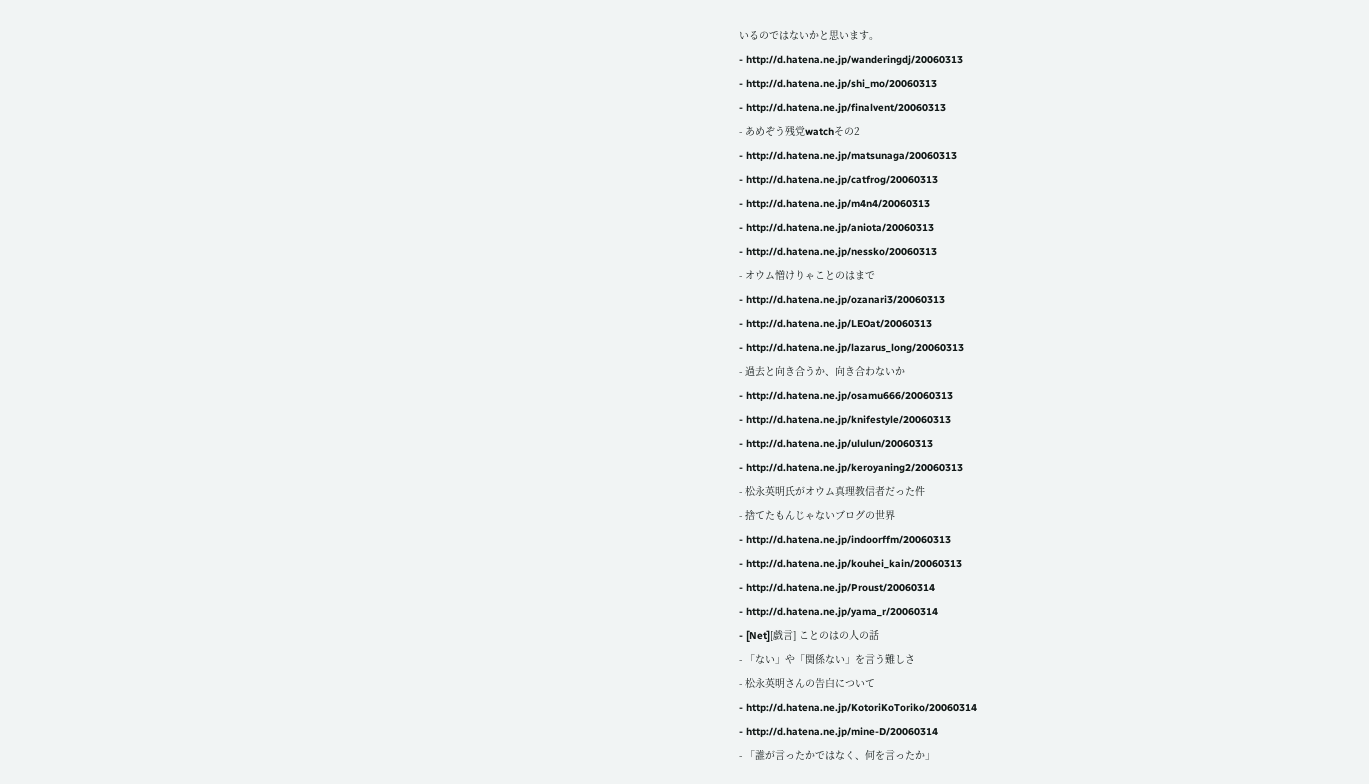いるのではないかと思います。
- http://d.hatena.ne.jp/wanderingdj/20060313
- http://d.hatena.ne.jp/shi_mo/20060313
- http://d.hatena.ne.jp/finalvent/20060313
- あめぞう残党watchその2
- http://d.hatena.ne.jp/matsunaga/20060313
- http://d.hatena.ne.jp/catfrog/20060313
- http://d.hatena.ne.jp/m4n4/20060313
- http://d.hatena.ne.jp/aniota/20060313
- http://d.hatena.ne.jp/nessko/20060313
- オウム憎けりゃことのはまで
- http://d.hatena.ne.jp/ozanari3/20060313
- http://d.hatena.ne.jp/LEOat/20060313
- http://d.hatena.ne.jp/lazarus_long/20060313
- 過去と向き合うか、向き合わないか
- http://d.hatena.ne.jp/osamu666/20060313
- http://d.hatena.ne.jp/knifestyle/20060313
- http://d.hatena.ne.jp/ululun/20060313
- http://d.hatena.ne.jp/keroyaning2/20060313
- 松永英明氏がオウム真理教信者だった件
- 捨てたもんじゃないブログの世界
- http://d.hatena.ne.jp/indoorffm/20060313
- http://d.hatena.ne.jp/kouhei_kain/20060313
- http://d.hatena.ne.jp/Proust/20060314
- http://d.hatena.ne.jp/yama_r/20060314
- [Net][戯言] ことのはの人の話
- 「ない」や「関係ない」を言う難しさ
- 松永英明さんの告白について
- http://d.hatena.ne.jp/KotoriKoToriko/20060314
- http://d.hatena.ne.jp/mine-D/20060314
- 「誰が言ったかではなく、何を言ったか」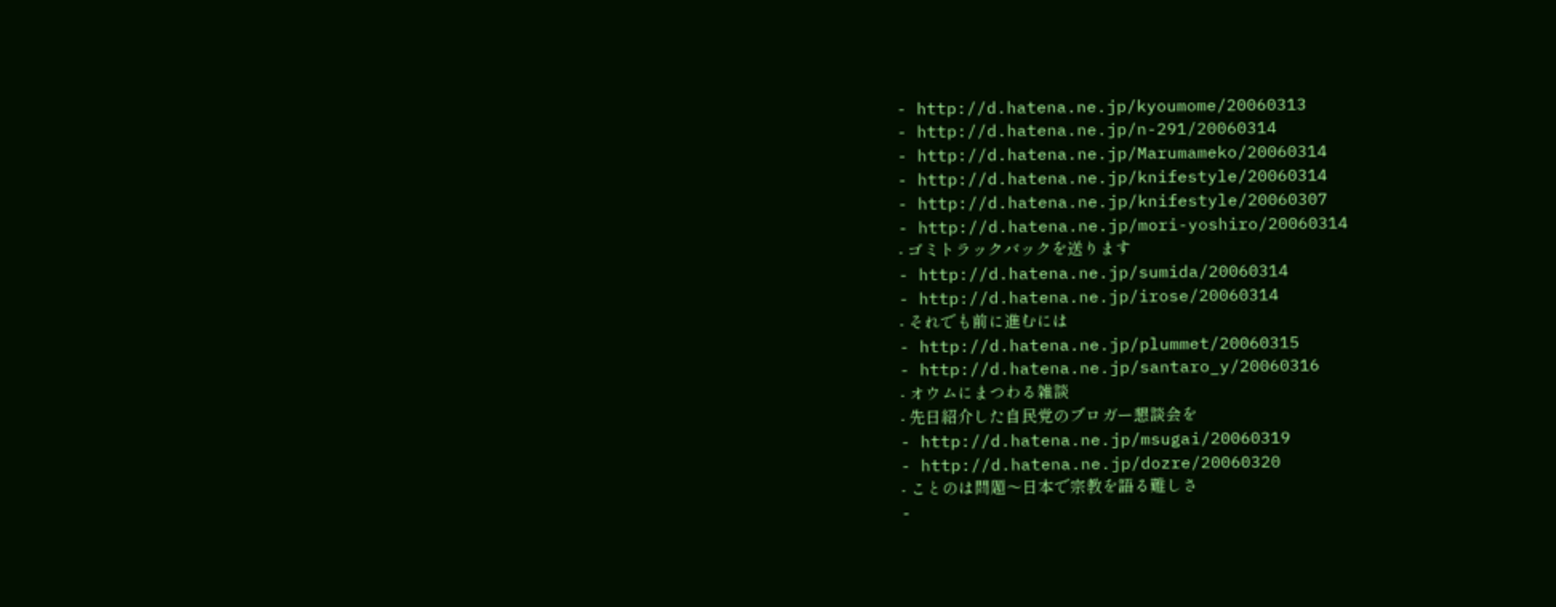- http://d.hatena.ne.jp/kyoumome/20060313
- http://d.hatena.ne.jp/n-291/20060314
- http://d.hatena.ne.jp/Marumameko/20060314
- http://d.hatena.ne.jp/knifestyle/20060314
- http://d.hatena.ne.jp/knifestyle/20060307
- http://d.hatena.ne.jp/mori-yoshiro/20060314
- ゴミトラックバックを送ります
- http://d.hatena.ne.jp/sumida/20060314
- http://d.hatena.ne.jp/irose/20060314
- それでも前に進むには
- http://d.hatena.ne.jp/plummet/20060315
- http://d.hatena.ne.jp/santaro_y/20060316
- オウムにまつわる雑談
- 先日紹介した自民党のブロガー懇談会を
- http://d.hatena.ne.jp/msugai/20060319
- http://d.hatena.ne.jp/dozre/20060320
- ことのは問題〜日本で宗教を語る難しさ
-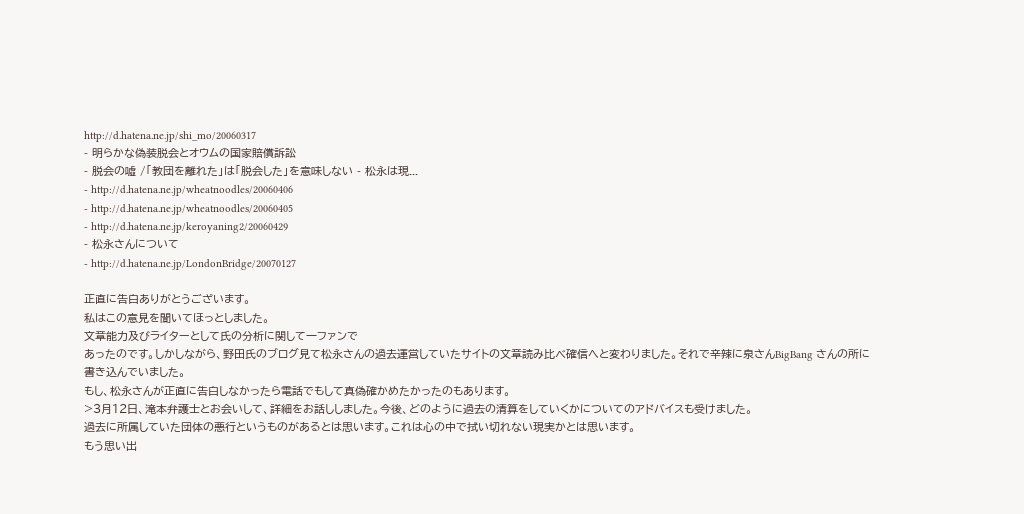http://d.hatena.ne.jp/shi_mo/20060317
- 明らかな偽装脱会とオウムの国家賠償訴訟
- 脱会の嘘 /「教団を離れた」は「脱会した」を意味しない - 松永は現...
- http://d.hatena.ne.jp/wheatnoodles/20060406
- http://d.hatena.ne.jp/wheatnoodles/20060405
- http://d.hatena.ne.jp/keroyaning2/20060429
- 松永さんについて
- http://d.hatena.ne.jp/LondonBridge/20070127

正直に告白ありがとうございます。
私はこの意見を聞いてほっとしました。
文章能力及びライターとして氏の分析に関して一ファンで
あったのです。しかしながら、野田氏のブログ見て松永さんの過去運営していたサイトの文章読み比べ確信へと変わりました。それで辛辣に泉さんBigBang さんの所に書き込んでいました。
もし、松永さんが正直に告白しなかったら電話でもして真偽確かめたかったのもあります。
>3月12日、滝本弁護士とお会いして、詳細をお話ししました。今後、どのように過去の清算をしていくかについてのアドバイスも受けました。
過去に所属していた団体の悪行というものがあるとは思います。これは心の中で拭い切れない現実かとは思います。
もう思い出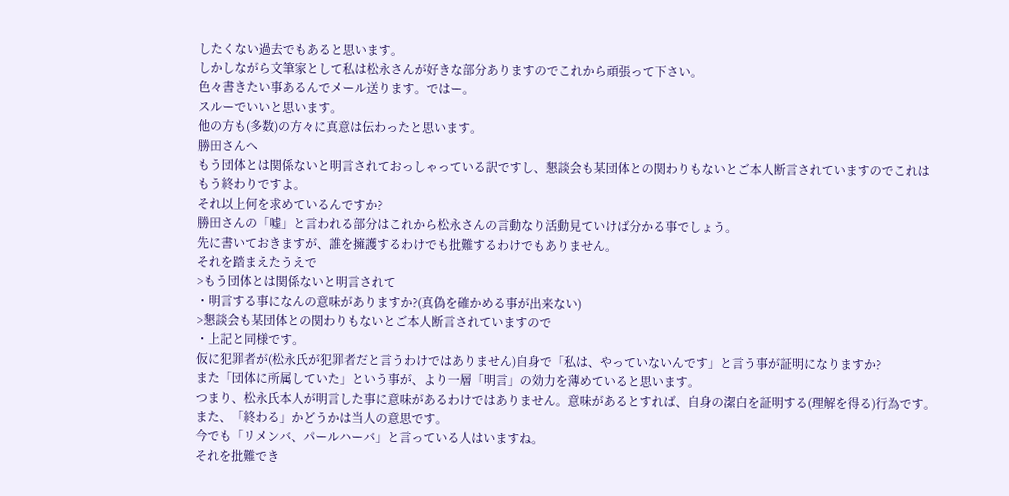したくない過去でもあると思います。
しかしながら文筆家として私は松永さんが好きな部分ありますのでこれから頑張って下さい。
色々書きたい事あるんでメール送ります。ではー。
スルーでいいと思います。
他の方も(多数)の方々に真意は伝わったと思います。
勝田さんへ
もう団体とは関係ないと明言されておっしゃっている訳ですし、懇談会も某団体との関わりもないとご本人断言されていますのでこれはもう終わりですよ。
それ以上何を求めているんですか?
勝田さんの「嘘」と言われる部分はこれから松永さんの言動なり活動見ていけば分かる事でしょう。
先に書いておきますが、誰を擁護するわけでも批難するわけでもありません。
それを踏まえたうえで
>もう団体とは関係ないと明言されて
・明言する事になんの意味がありますか?(真偽を確かめる事が出来ない)
>懇談会も某団体との関わりもないとご本人断言されていますので
・上記と同様です。
仮に犯罪者が(松永氏が犯罪者だと言うわけではありません)自身で「私は、やっていないんです」と言う事が証明になりますか?
また「団体に所属していた」という事が、より一層「明言」の効力を薄めていると思います。
つまり、松永氏本人が明言した事に意味があるわけではありません。意味があるとすれば、自身の潔白を証明する(理解を得る)行為です。
また、「終わる」かどうかは当人の意思です。
今でも「リメンバ、パールハーバ」と言っている人はいますね。
それを批難でき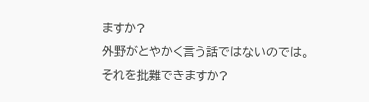ますか?
外野がとやかく言う話ではないのでは。
それを批難できますか?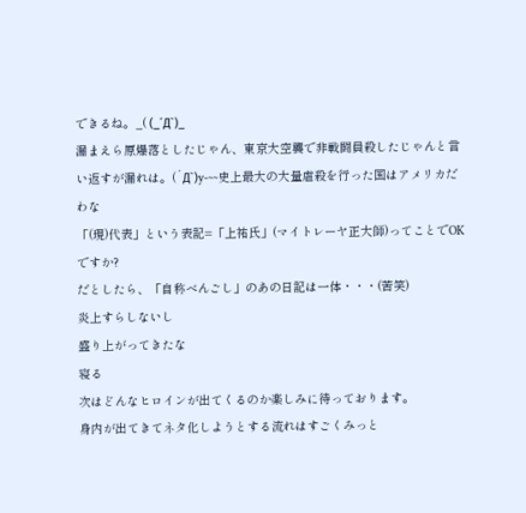できるね。_( (_´Д`)_
漏まえら原爆落としたじゃん、東京大空襲で非戦闘員殺したじゃんと言い返すが漏れは。(´Д`)y-~~史上最大の大量虐殺を行った国はアメリカだわな
「(現)代表」という表記=「上祐氏」(マイトレーヤ正大師)ってことでOKですか?
だとしたら、「自称べんごし」のあの日記は一体・・・(苦笑)
炎上すらしないし
盛り上がってきたな
寝る
次はどんなヒロインが出てくるのか楽しみに待っております。
身内が出てきてネタ化しようとする流れはすごくみっと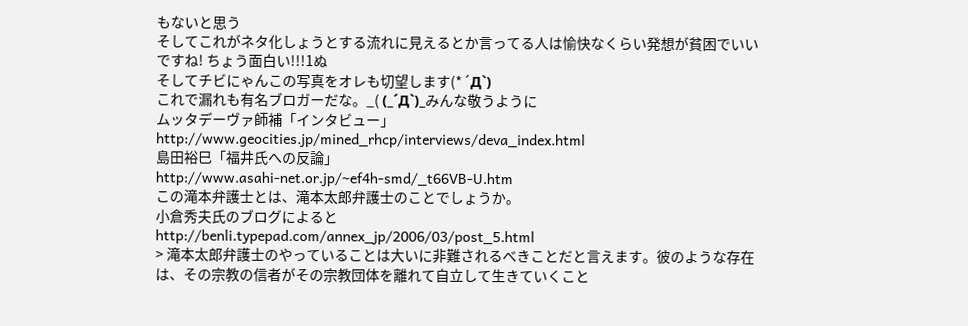もないと思う
そしてこれがネタ化しょうとする流れに見えるとか言ってる人は愉快なくらい発想が貧困でいいですね! ちょう面白い!!!1ぬ
そしてチビにゃんこの写真をオレも切望します(*´Д`)
これで漏れも有名ブロガーだな。_( (_´Д`)_みんな敬うように
ムッタデーヴァ師補「インタビュー」
http://www.geocities.jp/mined_rhcp/interviews/deva_index.html
島田裕巳「福井氏への反論」
http://www.asahi-net.or.jp/~ef4h-smd/_t66VB-U.htm
この滝本弁護士とは、滝本太郎弁護士のことでしょうか。
小倉秀夫氏のブログによると
http://benli.typepad.com/annex_jp/2006/03/post_5.html
> 滝本太郎弁護士のやっていることは大いに非難されるべきことだと言えます。彼のような存在は、その宗教の信者がその宗教団体を離れて自立して生きていくこと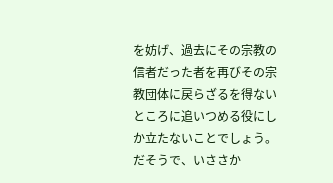を妨げ、過去にその宗教の信者だった者を再びその宗教団体に戻らざるを得ないところに追いつめる役にしか立たないことでしょう。
だそうで、いささか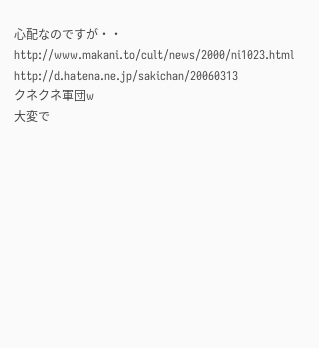心配なのですが・・
http://www.makani.to/cult/news/2000/ni1023.html
http://d.hatena.ne.jp/sakichan/20060313
クネクネ軍団w
大変で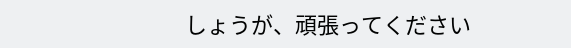しょうが、頑張ってください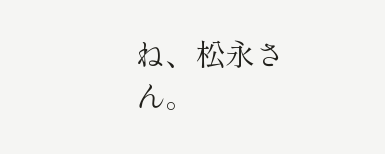ね、松永さん。